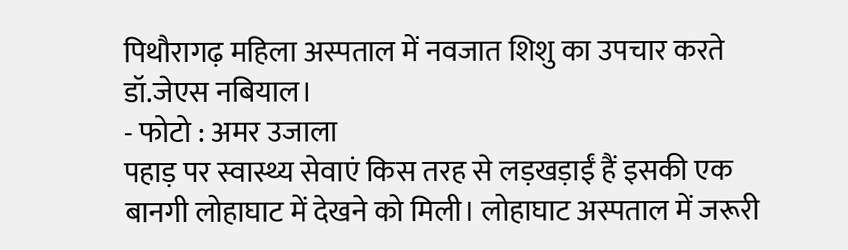पिथौरागढ़ महिला अस्पताल में नवजात शिशु का उपचार करते डॉ.जेएस नबियाल।
- फोटो : अमर उजाला
पहाड़ पर स्वास्थ्य सेवाएं किस तरह से लड़खड़ाईं हैं इसकी एक बानगी लोहाघाट में देखने को मिली। लोहाघाट अस्पताल में जरूरी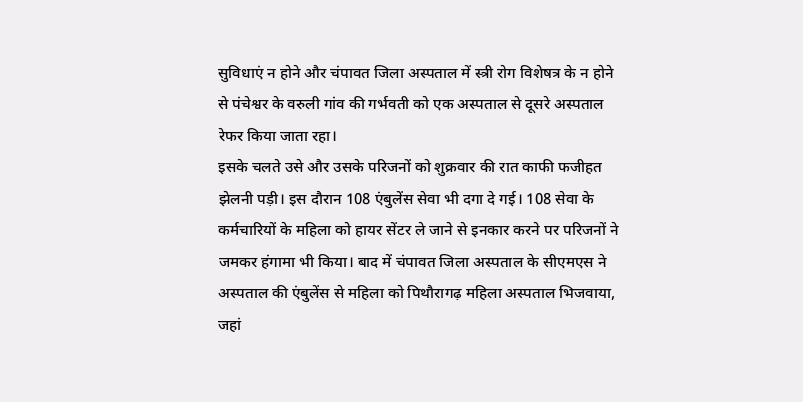सुविधाएं न होने और चंपावत जिला अस्पताल में स्त्री रोग विशेषत्र के न होने से पंचेश्वर के वरुली गांव की गर्भवती को एक अस्पताल से दूसरे अस्पताल रेफर किया जाता रहा।
इसके चलते उसे और उसके परिजनों को शुक्रवार की रात काफी फजीहत झेलनी पड़ी। इस दौरान 108 एंबुलेंस सेवा भी दगा दे गई। 108 सेवा के कर्मचारियों के महिला को हायर सेंटर ले जाने से इनकार करने पर परिजनों ने जमकर हंगामा भी किया। बाद में चंपावत जिला अस्पताल के सीएमएस ने अस्पताल की एंबुलेंस से महिला को पिथौरागढ़ महिला अस्पताल भिजवाया, जहां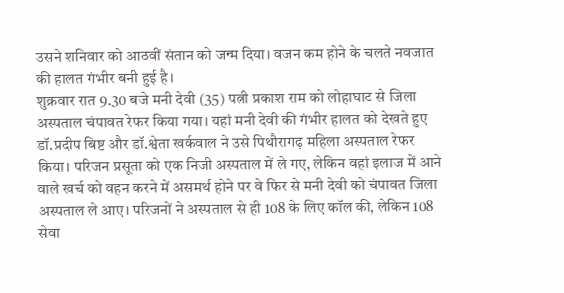उसने शनिवार को आठवीं संतान को जन्म दिया। वजन कम होने के चलते नवजात की हालत गंभीर बनी हुई है।
शुक्रवार रात 9.30 बजे मनी देवी (35) पत्नी प्रकाश राम को लोहाघाट से जिला अस्पताल चंपावत रेफर किया गया। यहां मनी देवी की गंभीर हालत को देखते हुए डॉ.प्रदीप बिष्ट और डॉ.श्वेता खर्कवाल ने उसे पिथौरागढ़ महिला अस्पताल रेफर किया। परिजन प्रसूता को एक निजी अस्पताल में ले गए, लेकिन वहां इलाज में आने वाले खर्च को वहन करने में असमर्थ होने पर वे फिर से मनी देवी को चंपावत जिला अस्पताल ले आए। परिजनों ने अस्पताल से ही 108 के लिए कॉल की, लेकिन 108 सेवा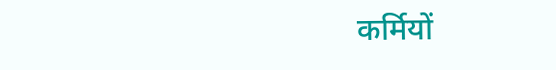कर्मियों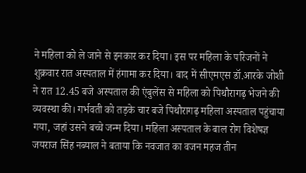ने महिला को ले जाने से इनकार कर दिया। इस पर महिला के परिजनों ने शुक्रवार रात अस्पताल में हंगामा कर दिया। बाद में सीएमएस डॉ.आरके जोशी ने रात 12.45 बजे अस्पताल की एंबुलेंस से महिला को पिथौरागढ़ भेजने की व्यवस्था की। गर्भवती को तड़के चार बजे पिथौरागढ़ महिला अस्पताल पहुंचाया गया, जहां उसने बच्चे जन्म दिया। महिला अस्पताल के बाल रोग विशेषज्ञ जयराज सिंह नब्याल ने बताया कि नवजात का वजन महज तीन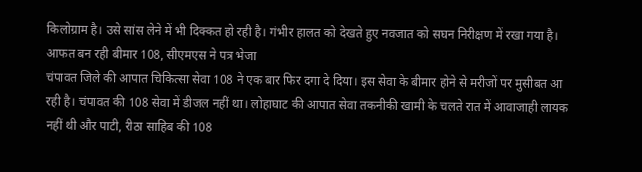किलोग्राम है। उसे सांस लेने में भी दिक्कत हो रही है। गंभीर हालत को देखते हुए नवजात को सघन निरीक्षण में रखा गया है।
आफत बन रही बीमार 108, सीएमएस ने पत्र भेजा
चंपावत जिले की आपात चिकित्सा सेवा 108 ने एक बार फिर दगा दे दिया। इस सेवा के बीमार होने से मरीजों पर मुसीबत आ रही है। चंपावत की 108 सेवा में डीजल नहीं था। लोहाघाट की आपात सेवा तकनीकी खामी के चलते रात में आवाजाही लायक नहीं थी और पाटी, रीठा साहिब की 108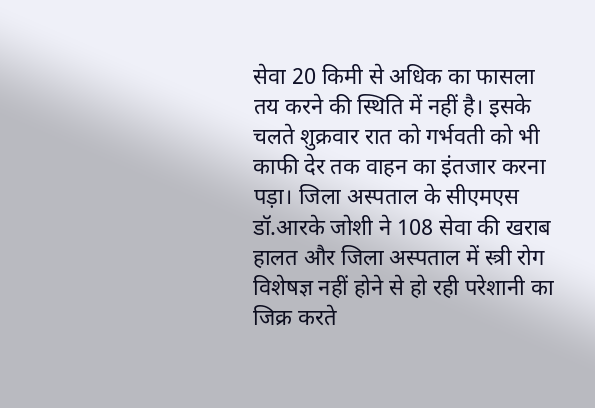सेवा 20 किमी से अधिक का फासला तय करने की स्थिति में नहीं है। इसके चलते शुक्रवार रात को गर्भवती को भी काफी देर तक वाहन का इंतजार करना पड़ा। जिला अस्पताल के सीएमएस डॉ.आरके जोशी ने 108 सेवा की खराब हालत और जिला अस्पताल में स्त्री रोग विशेषज्ञ नहीं होने से हो रही परेशानी का जिक्र करते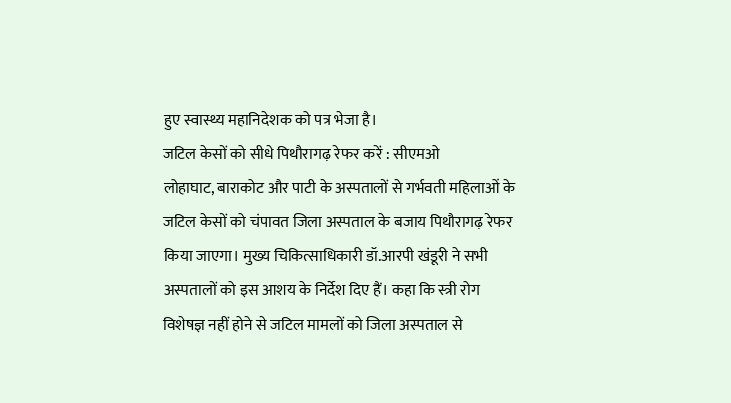हुए स्वास्थ्य महानिदेशक को पत्र भेजा है।
जटिल केसों को सीधे पिथौरागढ़ रेफर करें : सीएमओ
लोहाघाट, बाराकोट और पाटी के अस्पतालों से गर्भवती महिलाओं के जटिल केसों को चंपावत जिला अस्पताल के बजाय पिथौरागढ़ रेफर किया जाएगा। मुख्य चिकित्साधिकारी डॉ.आरपी खंडूरी ने सभी अस्पतालों को इस आशय के निर्देश दिए हैं। कहा कि स्त्री रोग विशेषज्ञ नहीं होने से जटिल मामलों को जिला अस्पताल से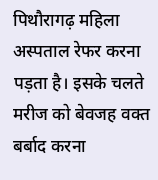पिथौरागढ़ महिला अस्पताल रेफर करना पड़ता है। इसके चलते मरीज को बेवजह वक्त बर्बाद करना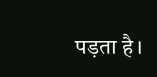पड़ता है।